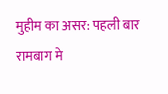मुहीम का असर: पहली बार रामबाग मे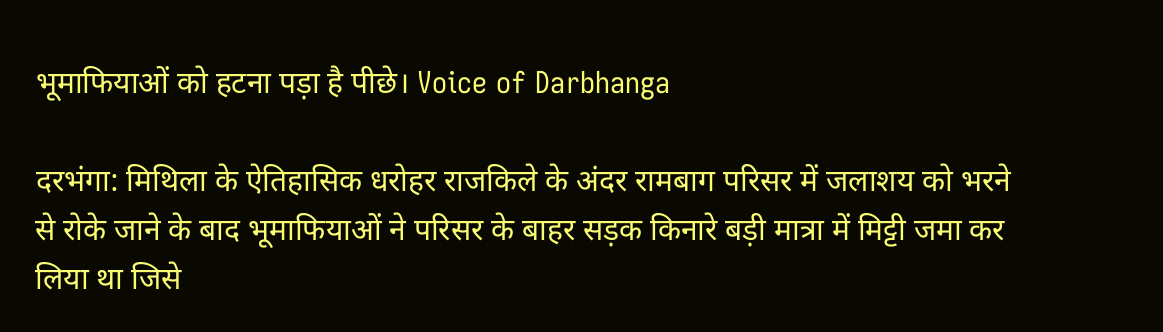भूमाफियाओं को हटना पड़ा है पीछे। Voice of Darbhanga

दरभंगा: मिथिला के ऐतिहासिक धरोहर राजकिले के अंदर रामबाग परिसर में जलाशय को भरने से रोके जाने के बाद भूमाफियाओं ने परिसर के बाहर सड़क किनारे बड़ी मात्रा में मिट्टी जमा कर लिया था जिसे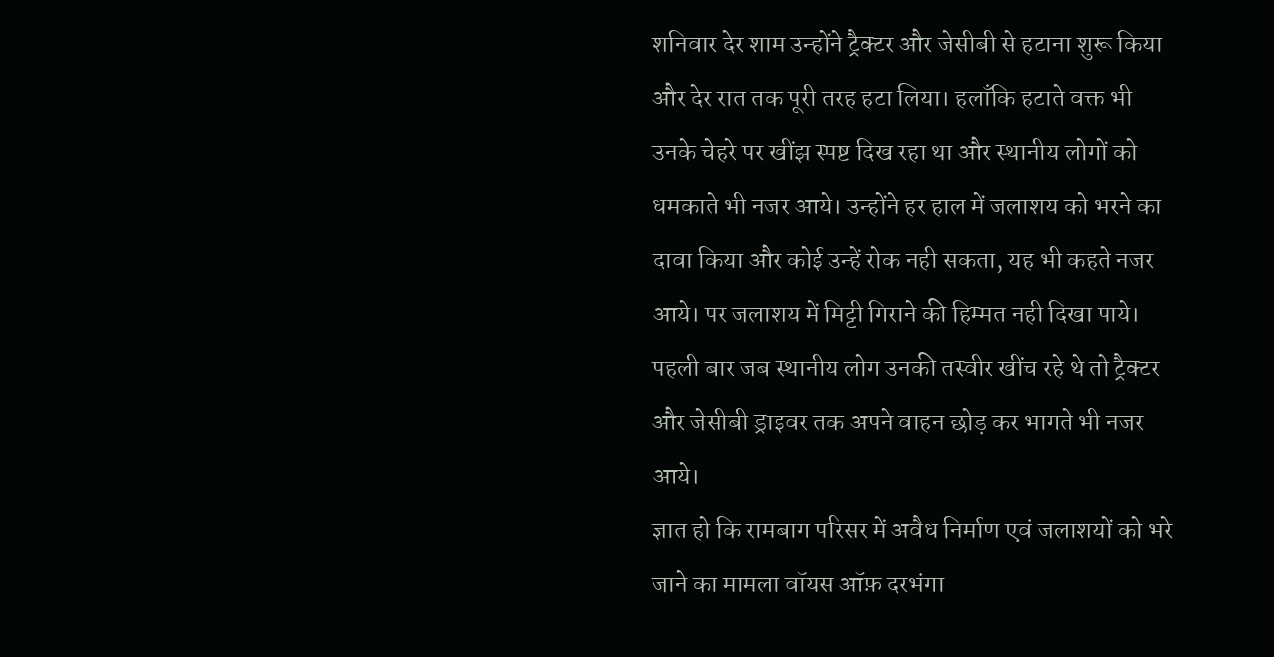शनिवार देर शाम उन्होंने ट्रैक्टर और जेसीबी से हटाना शुरू किया और देर रात तक पूरी तरह हटा लिया। हलाँकि हटाते वक्त भी उनके चेहरे पर खींझ स्पष्ट दिख रहा था और स्थानीय लोगों को धमकाते भी नजर आये। उन्होंने हर हाल में जलाशय को भरने का दावा किया और कोई उन्हें रोक नही सकता, यह भी कहते नजर आये। पर जलाशय में मिट्टी गिराने की हिम्मत नही दिखा पाये। पहली बार जब स्थानीय लोग उनकी तस्वीर खींच रहे थे तो ट्रैक्टर और जेसीबी ड्राइवर तक अपने वाहन छोड़ कर भागते भी नजर आये।
ज्ञात हो कि रामबाग परिसर में अवैध निर्माण एवं जलाशयों को भरे जाने का मामला वॉयस ऑफ़ दरभंगा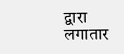द्वारा लगातार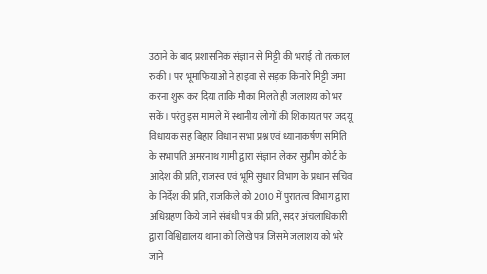उठाने के बाद प्रशासनिक संज्ञान से मिट्टी की भराई तो तत्काल रुकी। पर भूमाफियाओं ने हाइवा से सड़क किनारे मिट्टी जमा करना शुरू कर दिया ताकि मौका मिलते ही जलाशय को भर सकें। परंतु इस मामले में स्थानीय लोगों की शिकायत पर जदयू विधायक सह बिहार विधान सभा प्रश्न एवं ध्यानाकर्षण समिति के सभापति अमरनाथ गामी द्वारा संज्ञान लेकर सुप्रीम कोर्ट के आदेश की प्रति, राजस्व एवं भूमि सुधार विभाग के प्रधान सचिव के निर्देश की प्रति, राजकिले को 2010 में पुरातत्व विभाग द्वारा अधिग्रहण किये जाने संबंधी पत्र की प्रति, सदर अंचलाधिकारी द्वारा विश्विद्यालय थाना को लिखे पत्र जिसमे जलाशय को भरे जाने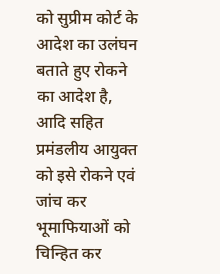को सुप्रीम कोर्ट के आदेश का उलंघन बताते हुए रोकने का आदेश है, आदि सहित प्रमंडलीय आयुक्त को इसे रोकने एवं जांच कर भूमाफियाओं को चिन्हित कर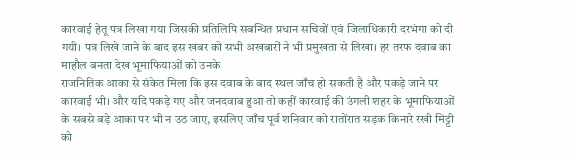कारवाई हेतू पत्र लिखा गया जिसकी प्रतिलिपि सबन्धित प्रधान सचिवों एवं जिलाधिकारी दरभंगा को दी गयी। पत्र लिखे जाने के बाद इस खबर को सभी अखबारों ने भी प्रमुखता से लिखा। हर तरफ दवाब का माहौल बनता देख भूमाफियाओं को उनके
राजनितिक आका से संकेत मिला कि इस दवाब के बाद स्थल जाँच हो सकती है और पकड़े जाने पर कारवाई भी। और यदि पकड़े गए और जनदवाब हुआ तो कहीं कारवाई की उंगली शहर के भूमाफियाओं के सबसे बड़े आका पर भी न उठ जाए, इसलिए जाँच पूर्व शनिवार को रातोंरात सड़क किनारे रखी मिट्टी को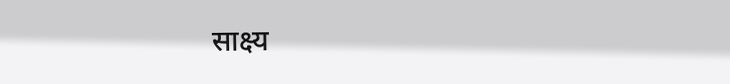साक्ष्य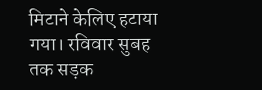मिटाने केलिए हटाया गया। रविवार सुबह तक सड़क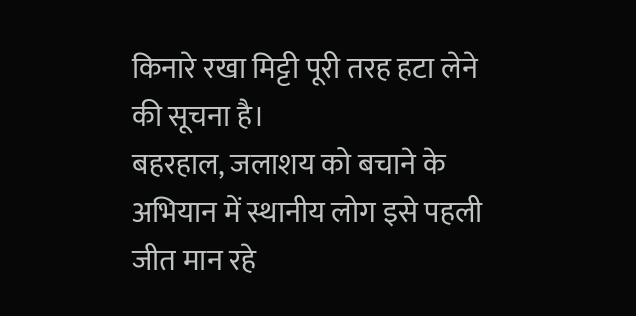किनारे रखा मिट्टी पूरी तरह हटा लेने की सूचना है।
बहरहाल, जलाशय को बचाने के अभियान में स्थानीय लोग इसे पहली जीत मान रहे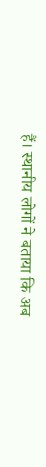हैं। स्थानीय लोगों ने बताया कि अब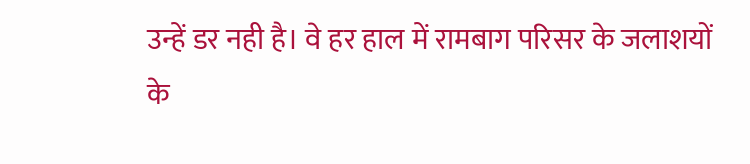उन्हें डर नही है। वे हर हाल में रामबाग परिसर के जलाशयों के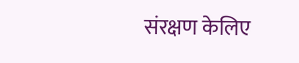संरक्षण केलिए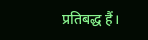प्रतिबद्ध हैं।